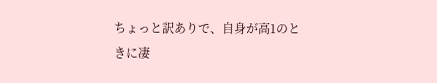ちょっと訳ありで、自身が高1のときに凄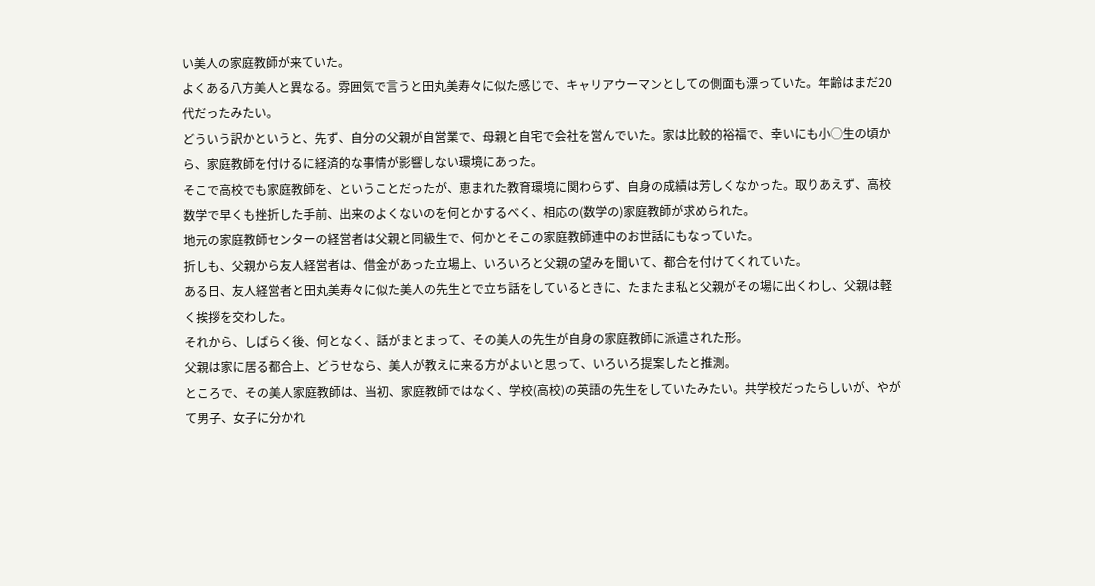い美人の家庭教師が来ていた。
よくある八方美人と異なる。雰囲気で言うと田丸美寿々に似た感じで、キャリアウーマンとしての側面も漂っていた。年齢はまだ20代だったみたい。
どういう訳かというと、先ず、自分の父親が自営業で、母親と自宅で会社を営んでいた。家は比較的裕福で、幸いにも小◯生の頃から、家庭教師を付けるに経済的な事情が影響しない環境にあった。
そこで高校でも家庭教師を、ということだったが、恵まれた教育環境に関わらず、自身の成績は芳しくなかった。取りあえず、高校数学で早くも挫折した手前、出来のよくないのを何とかするべく、相応の(数学の)家庭教師が求められた。
地元の家庭教師センターの経営者は父親と同級生で、何かとそこの家庭教師連中のお世話にもなっていた。
折しも、父親から友人経営者は、借金があった立場上、いろいろと父親の望みを聞いて、都合を付けてくれていた。
ある日、友人経営者と田丸美寿々に似た美人の先生とで立ち話をしているときに、たまたま私と父親がその場に出くわし、父親は軽く挨拶を交わした。
それから、しばらく後、何となく、話がまとまって、その美人の先生が自身の家庭教師に派遣された形。
父親は家に居る都合上、どうせなら、美人が教えに来る方がよいと思って、いろいろ提案したと推測。
ところで、その美人家庭教師は、当初、家庭教師ではなく、学校(高校)の英語の先生をしていたみたい。共学校だったらしいが、やがて男子、女子に分かれ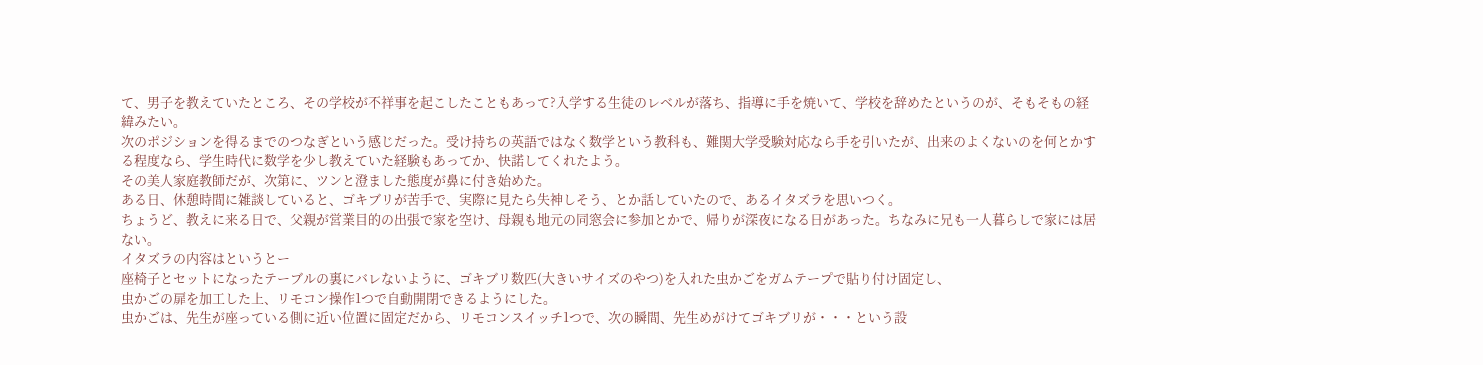て、男子を教えていたところ、その学校が不祥事を起こしたこともあって?入学する生徒のレベルが落ち、指導に手を焼いて、学校を辞めたというのが、そもそもの経緯みたい。
次のポジションを得るまでのつなぎという感じだった。受け持ちの英語ではなく数学という教科も、難関大学受験対応なら手を引いたが、出来のよくないのを何とかする程度なら、学生時代に数学を少し教えていた経験もあってか、快諾してくれたよう。
その美人家庭教師だが、次第に、ツンと澄ました態度が鼻に付き始めた。
ある日、休憩時間に雑談していると、ゴキブリが苦手で、実際に見たら失神しそう、とか話していたので、あるイタズラを思いつく。
ちょうど、教えに来る日で、父親が営業目的の出張で家を空け、母親も地元の同窓会に参加とかで、帰りが深夜になる日があった。ちなみに兄も一人暮らしで家には居ない。
イタズラの内容はというとー
座椅子とセットになったテーブルの裏にバレないように、ゴキブリ数匹(大きいサイズのやつ)を入れた虫かごをガムテープで貼り付け固定し、
虫かごの扉を加工した上、リモコン操作1つで自動開閉できるようにした。
虫かごは、先生が座っている側に近い位置に固定だから、リモコンスイッチ1つで、次の瞬間、先生めがけてゴキブリが・・・という設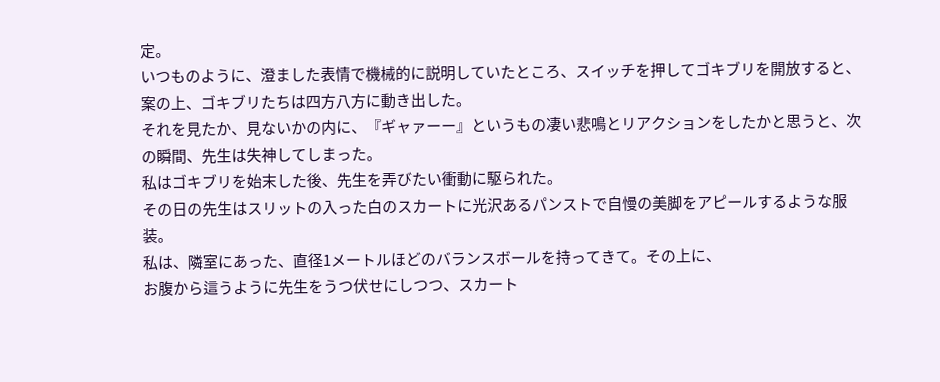定。
いつものように、澄ました表情で機械的に説明していたところ、スイッチを押してゴキブリを開放すると、案の上、ゴキブリたちは四方八方に動き出した。
それを見たか、見ないかの内に、『ギャァーー』というもの凄い悲鳴とリアクションをしたかと思うと、次の瞬間、先生は失神してしまった。
私はゴキブリを始末した後、先生を弄びたい衝動に駆られた。
その日の先生はスリットの入った白のスカートに光沢あるパンストで自慢の美脚をアピールするような服装。
私は、隣室にあった、直径1メートルほどのバランスボールを持ってきて。その上に、
お腹から這うように先生をうつ伏せにしつつ、スカート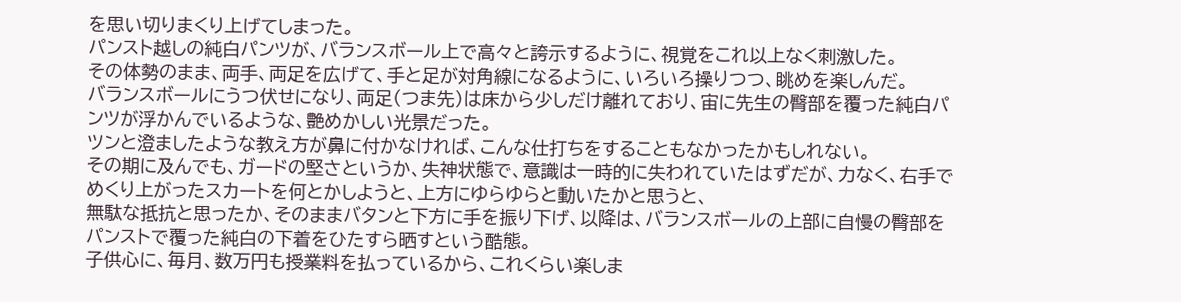を思い切りまくり上げてしまった。
パンスト越しの純白パンツが、バランスボール上で高々と誇示するように、視覚をこれ以上なく刺激した。
その体勢のまま、両手、両足を広げて、手と足が対角線になるように、いろいろ操りつつ、眺めを楽しんだ。
バランスボールにうつ伏せになり、両足(つま先)は床から少しだけ離れており、宙に先生の臀部を覆った純白パンツが浮かんでいるような、艶めかしい光景だった。
ツンと澄ましたような教え方が鼻に付かなければ、こんな仕打ちをすることもなかったかもしれない。
その期に及んでも、ガードの堅さというか、失神状態で、意識は一時的に失われていたはずだが、力なく、右手でめくり上がったスカートを何とかしようと、上方にゆらゆらと動いたかと思うと、
無駄な抵抗と思ったか、そのままバタンと下方に手を振り下げ、以降は、バランスボールの上部に自慢の臀部をパンストで覆った純白の下着をひたすら晒すという酷態。
子供心に、毎月、数万円も授業料を払っているから、これくらい楽しま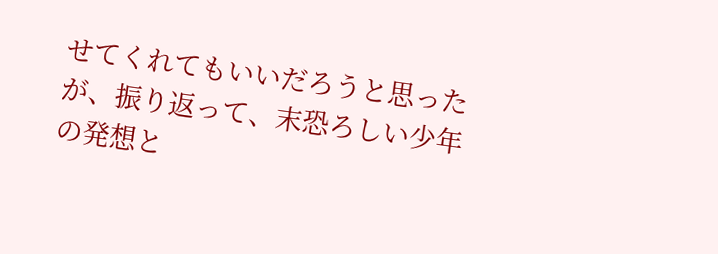せてくれてもいいだろうと思ったが、振り返って、末恐ろしい少年の発想と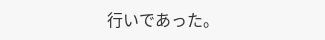行いであった。